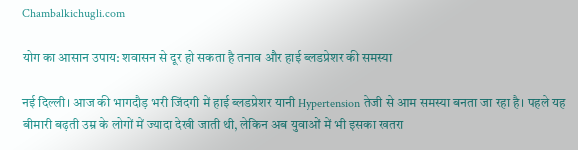Chambalkichugli.com

योग का आसान उपाय: शवासन से दूर हो सकता है तनाव और हाई ब्लडप्रेशर की समस्या

नई दिल्ली। आज की भागदौड़ भरी जिंदगी में हाई ब्लडप्रेशर यानी Hypertension तेजी से आम समस्या बनता जा रहा है। पहले यह बीमारी बढ़ती उम्र के लोगों में ज्यादा देखी जाती थी, लेकिन अब युवाओं में भी इसका खतरा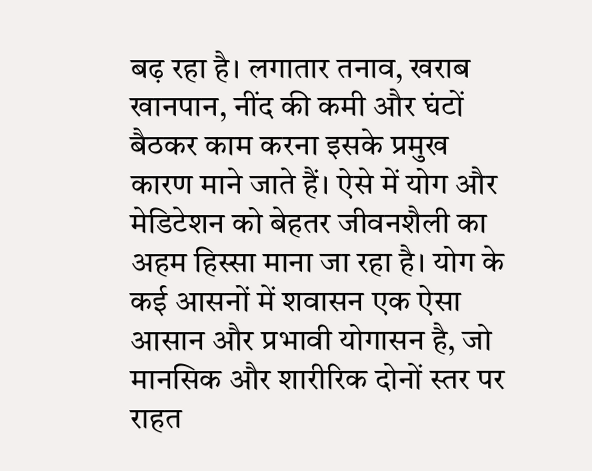बढ़ रहा है। लगातार तनाव, खराब खानपान, नींद की कमी और घंटों बैठकर काम करना इसके प्रमुख कारण माने जाते हैं। ऐसे में योग और मेडिटेशन को बेहतर जीवनशैली का अहम हिस्सा माना जा रहा है। योग के कई आसनों में शवासन एक ऐसा आसान और प्रभावी योगासन है, जो मानसिक और शारीरिक दोनों स्तर पर राहत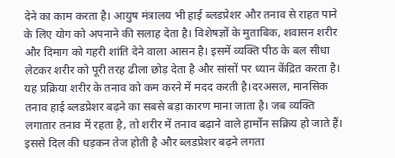देने का काम करता है। आयुष मंत्रालय भी हाई ब्लडप्रेशर और तनाव से राहत पाने के लिए योग को अपनाने की सलाह देता है। विशेषज्ञों के मुताबिक, शवासन शरीर और दिमाग को गहरी शांति देने वाला आसन है। इसमें व्यक्ति पीठ के बल सीधा लेटकर शरीर को पूरी तरह ढीला छोड़ देता है और सांसों पर ध्यान केंद्रित करता है। यह प्रक्रिया शरीर के तनाव को कम करने में मदद करती है।दरअसल, मानसिक तनाव हाई ब्लडप्रेशर बढ़ने का सबसे बड़ा कारण माना जाता है। जब व्यक्ति लगातार तनाव में रहता है, तो शरीर में तनाव बढ़ाने वाले हार्मोन सक्रिय हो जाते हैं। इससे दिल की धड़कन तेज होती है और ब्लडप्रेशर बढ़ने लगता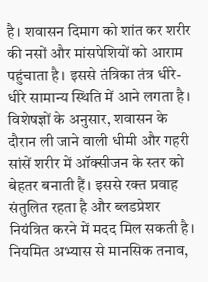है। शवासन दिमाग को शांत कर शरीर की नसों और मांसपेशियों को आराम पहुंचाता है। इससे तंत्रिका तंत्र धीरे-धीरे सामान्य स्थिति में आने लगता है। विशेषज्ञों के अनुसार, शवासन के दौरान ली जाने वाली धीमी और गहरी सांसें शरीर में ऑक्सीजन के स्तर को बेहतर बनाती हैं। इससे रक्त प्रवाह संतुलित रहता है और ब्लडप्रेशर नियंत्रित करने में मदद मिल सकती है। नियमित अभ्यास से मानसिक तनाव,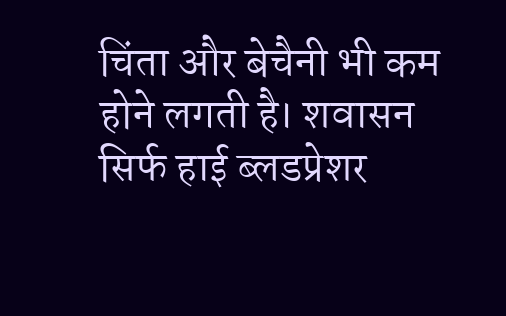चिंता और बेचैनी भी कम होने लगती है। शवासन सिर्फ हाई ब्लडप्रेशर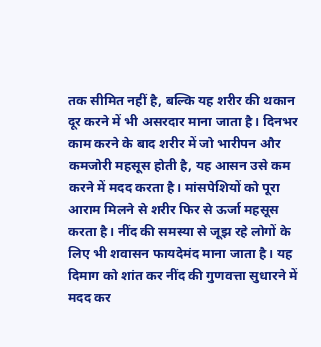तक सीमित नहीं है, बल्कि यह शरीर की थकान दूर करने में भी असरदार माना जाता है। दिनभर काम करने के बाद शरीर में जो भारीपन और कमजोरी महसूस होती है, यह आसन उसे कम करने में मदद करता है। मांसपेशियों को पूरा आराम मिलने से शरीर फिर से ऊर्जा महसूस करता है। नींद की समस्या से जूझ रहे लोगों के लिए भी शवासन फायदेमंद माना जाता है। यह दिमाग को शांत कर नींद की गुणवत्ता सुधारने में मदद कर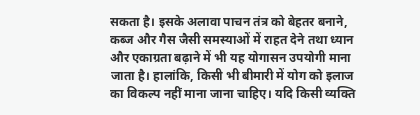सकता है। इसके अलावा पाचन तंत्र को बेहतर बनाने, कब्ज और गैस जैसी समस्याओं में राहत देने तथा ध्यान और एकाग्रता बढ़ाने में भी यह योगासन उपयोगी माना जाता है। हालांकि, किसी भी बीमारी में योग को इलाज का विकल्प नहीं माना जाना चाहिए। यदि किसी व्यक्ति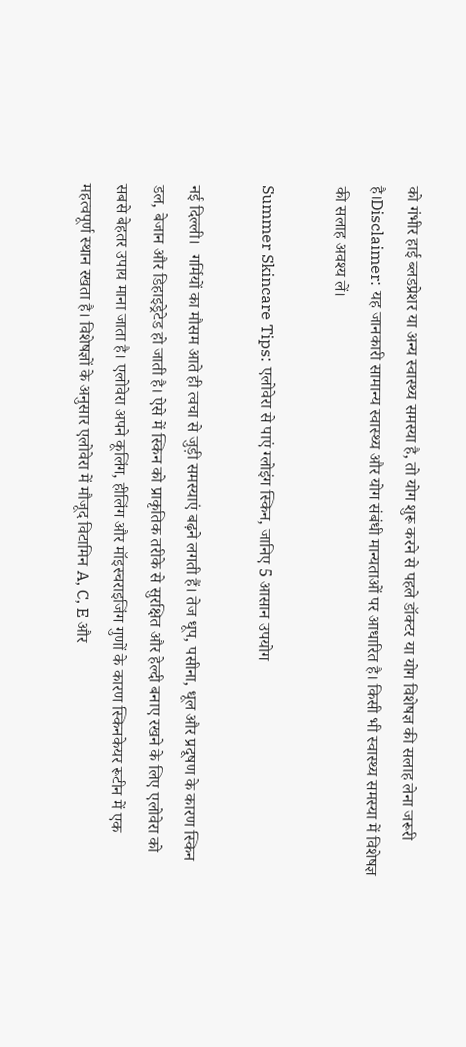को गंभीर हाई ब्लडप्रेशर या अन्य स्वास्थ्य समस्या है, तो योग शुरू करने से पहले डॉक्टर या योग विशेषज्ञ की सलाह लेना जरूरी है।Disclaimer: यह जानकारी सामान्य स्वास्थ्य और योग संबंधी मान्यताओं पर आधारित है। किसी भी स्वास्थ्य समस्या में विशेषज्ञ की सलाह अवश्य लें।

Summer Skincare Tips: एलोवेरा से पाएं ग्लोइंग स्किन, जानिए 5 आसान उपयोग

नई दिल्ली।  गर्मियों का मौसम आते ही त्वचा से जुड़ी समस्याएं बढ़ने लगती हैं। तेज धूप, पसीना, धूल और प्रदूषण के कारण स्किन डल, बेजान और डिहाइड्रेटेड हो जाती है। ऐसे में स्किन को प्राकृतिक तरीके से सुरक्षित और हेल्दी बनाए रखने के लिए एलोवेरा को सबसे बेहतर उपाय माना जाता है। एलोवेरा अपने कूलिंग, हीलिंग और मॉइस्चराइजिंग गुणों के कारण स्किनकेयर रूटीन में एक महत्वपूर्ण स्थान रखता है। विशेषज्ञों के अनुसार एलोवेरा में मौजूद विटामिन A, C, E और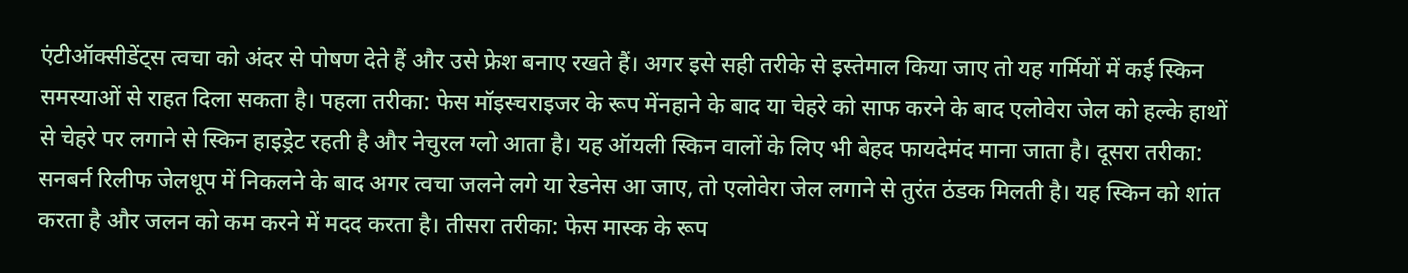एंटीऑक्सीडेंट्स त्वचा को अंदर से पोषण देते हैं और उसे फ्रेश बनाए रखते हैं। अगर इसे सही तरीके से इस्तेमाल किया जाए तो यह गर्मियों में कई स्किन समस्याओं से राहत दिला सकता है। पहला तरीका: फेस मॉइस्चराइजर के रूप मेंनहाने के बाद या चेहरे को साफ करने के बाद एलोवेरा जेल को हल्के हाथों से चेहरे पर लगाने से स्किन हाइड्रेट रहती है और नेचुरल ग्लो आता है। यह ऑयली स्किन वालों के लिए भी बेहद फायदेमंद माना जाता है। दूसरा तरीका: सनबर्न रिलीफ जेलधूप में निकलने के बाद अगर त्वचा जलने लगे या रेडनेस आ जाए, तो एलोवेरा जेल लगाने से तुरंत ठंडक मिलती है। यह स्किन को शांत करता है और जलन को कम करने में मदद करता है। तीसरा तरीका: फेस मास्क के रूप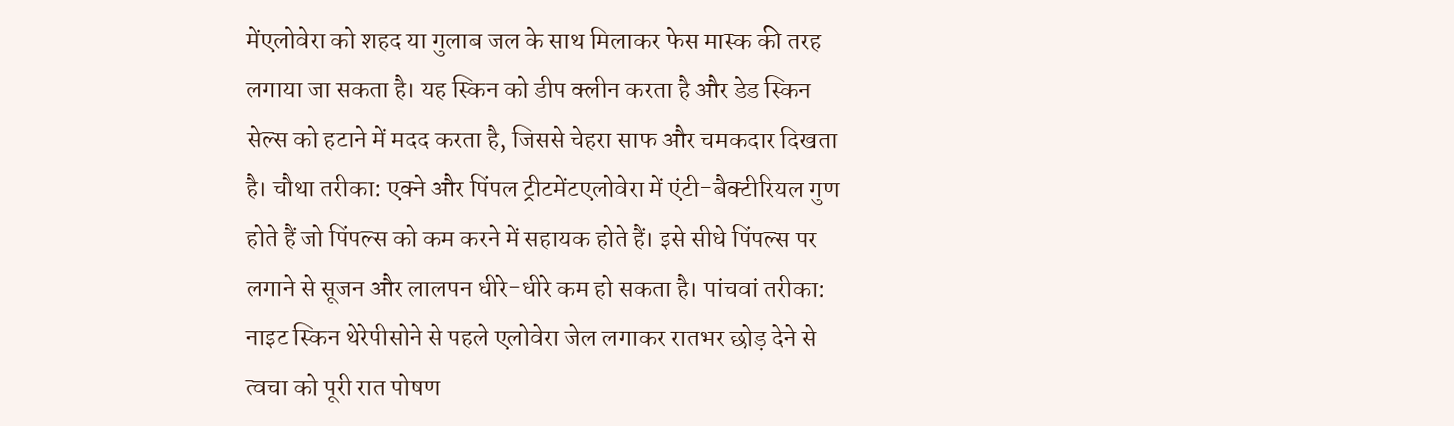मेंएलोवेरा को शहद या गुलाब जल के साथ मिलाकर फेस मास्क की तरह लगाया जा सकता है। यह स्किन को डीप क्लीन करता है और डेड स्किन सेल्स को हटाने में मदद करता है, जिससे चेहरा साफ और चमकदार दिखता है। चौथा तरीका: एक्ने और पिंपल ट्रीटमेंटएलोवेरा में एंटी-बैक्टीरियल गुण होते हैं जो पिंपल्स को कम करने में सहायक होते हैं। इसे सीधे पिंपल्स पर लगाने से सूजन और लालपन धीरे-धीरे कम हो सकता है। पांचवां तरीका: नाइट स्किन थेरेपीसोने से पहले एलोवेरा जेल लगाकर रातभर छोड़ देने से त्वचा को पूरी रात पोषण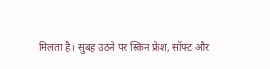मिलता है। सुबह उठने पर स्किन फ्रेश, सॉफ्ट और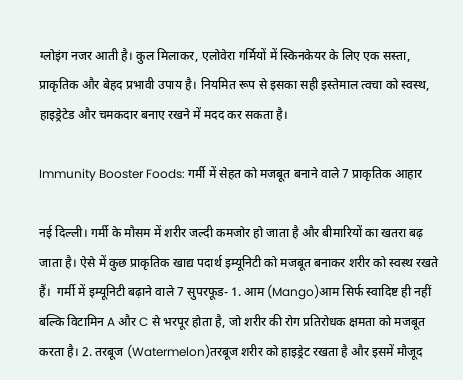ग्लोइंग नजर आती है। कुल मिलाकर, एलोवेरा गर्मियों में स्किनकेयर के लिए एक सस्ता, प्राकृतिक और बेहद प्रभावी उपाय है। नियमित रूप से इसका सही इस्तेमाल त्वचा को स्वस्थ, हाइड्रेटेड और चमकदार बनाए रखने में मदद कर सकता है।

Immunity Booster Foods: गर्मी में सेहत को मजबूत बनाने वाले 7 प्राकृतिक आहार

नई दिल्ली। गर्मी के मौसम में शरीर जल्दी कमजोर हो जाता है और बीमारियों का खतरा बढ़ जाता है। ऐसे में कुछ प्राकृतिक खाद्य पदार्थ इम्यूनिटी को मजबूत बनाकर शरीर को स्वस्थ रखते हैं।  गर्मी में इम्यूनिटी बढ़ाने वाले 7 सुपरफूड- 1. आम (Mango)आम सिर्फ स्वादिष्ट ही नहीं बल्कि विटामिन A और C से भरपूर होता है, जो शरीर की रोग प्रतिरोधक क्षमता को मजबूत करता है। 2. तरबूज (Watermelon)तरबूज शरीर को हाइड्रेट रखता है और इसमें मौजूद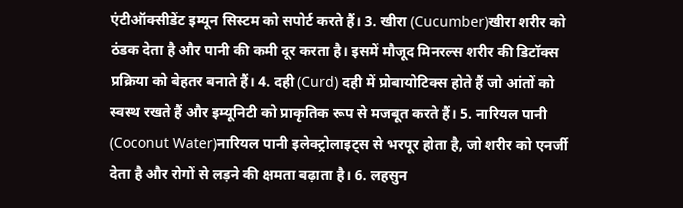एंटीऑक्सीडेंट इम्यून सिस्टम को सपोर्ट करते हैं। 3. खीरा (Cucumber)खीरा शरीर को ठंडक देता है और पानी की कमी दूर करता है। इसमें मौजूद मिनरल्स शरीर की डिटॉक्स प्रक्रिया को बेहतर बनाते हैं। 4. दही (Curd) दही में प्रोबायोटिक्स होते हैं जो आंतों को स्वस्थ रखते हैं और इम्यूनिटी को प्राकृतिक रूप से मजबूत करते हैं। 5. नारियल पानी (Coconut Water)नारियल पानी इलेक्ट्रोलाइट्स से भरपूर होता है, जो शरीर को एनर्जी देता है और रोगों से लड़ने की क्षमता बढ़ाता है। 6. लहसुन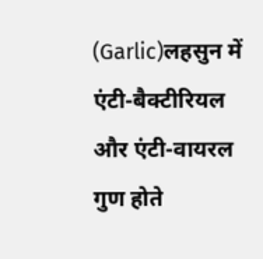(Garlic)लहसुन में एंटी-बैक्टीरियल और एंटी-वायरल गुण होते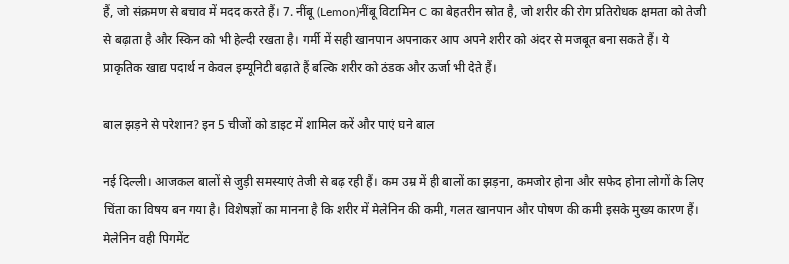हैं, जो संक्रमण से बचाव में मदद करते हैं। 7. नींबू (Lemon)नींबू विटामिन C का बेहतरीन स्रोत है, जो शरीर की रोग प्रतिरोधक क्षमता को तेजी से बढ़ाता है और स्किन को भी हेल्दी रखता है। गर्मी में सही खानपान अपनाकर आप अपने शरीर को अंदर से मजबूत बना सकते हैं। ये प्राकृतिक खाद्य पदार्थ न केवल इम्यूनिटी बढ़ाते हैं बल्कि शरीर को ठंडक और ऊर्जा भी देते हैं।

बाल झड़ने से परेशान? इन 5 चीजों को डाइट में शामिल करें और पाएं घने बाल

नई दिल्ली। आजकल बालों से जुड़ी समस्याएं तेजी से बढ़ रही हैं। कम उम्र में ही बालों का झड़ना, कमजोर होना और सफेद होना लोगों के लिए चिंता का विषय बन गया है। विशेषज्ञों का मानना है कि शरीर में मेलेनिन की कमी, गलत खानपान और पोषण की कमी इसके मुख्य कारण हैं। मेलेनिन वही पिगमेंट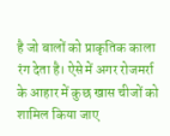है जो बालों को प्राकृतिक काला रंग देता है। ऐसे में अगर रोजमर्रा के आहार में कुछ खास चीजों को शामिल किया जाए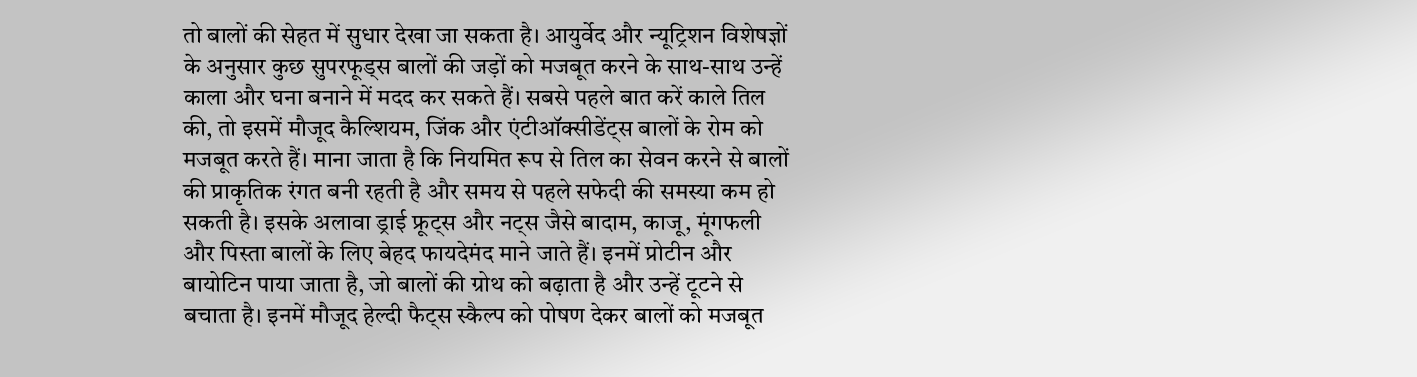तो बालों की सेहत में सुधार देखा जा सकता है। आयुर्वेद और न्यूट्रिशन विशेषज्ञों के अनुसार कुछ सुपरफूड्स बालों की जड़ों को मजबूत करने के साथ-साथ उन्हें काला और घना बनाने में मदद कर सकते हैं। सबसे पहले बात करें काले तिल की, तो इसमें मौजूद कैल्शियम, जिंक और एंटीऑक्सीडेंट्स बालों के रोम को मजबूत करते हैं। माना जाता है कि नियमित रूप से तिल का सेवन करने से बालों की प्राकृतिक रंगत बनी रहती है और समय से पहले सफेदी की समस्या कम हो सकती है। इसके अलावा ड्राई फ्रूट्स और नट्स जैसे बादाम, काजू, मूंगफली और पिस्ता बालों के लिए बेहद फायदेमंद माने जाते हैं। इनमें प्रोटीन और बायोटिन पाया जाता है, जो बालों की ग्रोथ को बढ़ाता है और उन्हें टूटने से बचाता है। इनमें मौजूद हेल्दी फैट्स स्कैल्प को पोषण देकर बालों को मजबूत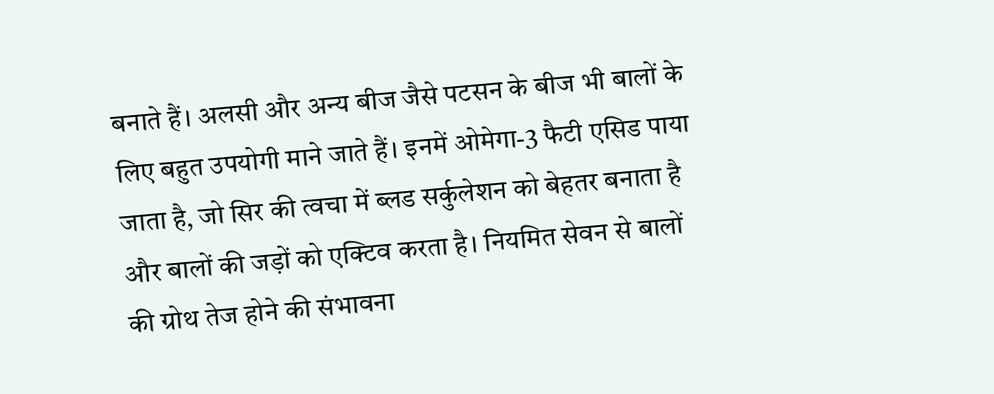बनाते हैं। अलसी और अन्य बीज जैसे पटसन के बीज भी बालों के लिए बहुत उपयोगी माने जाते हैं। इनमें ओमेगा-3 फैटी एसिड पाया जाता है, जो सिर की त्वचा में ब्लड सर्कुलेशन को बेहतर बनाता है और बालों की जड़ों को एक्टिव करता है। नियमित सेवन से बालों की ग्रोथ तेज होने की संभावना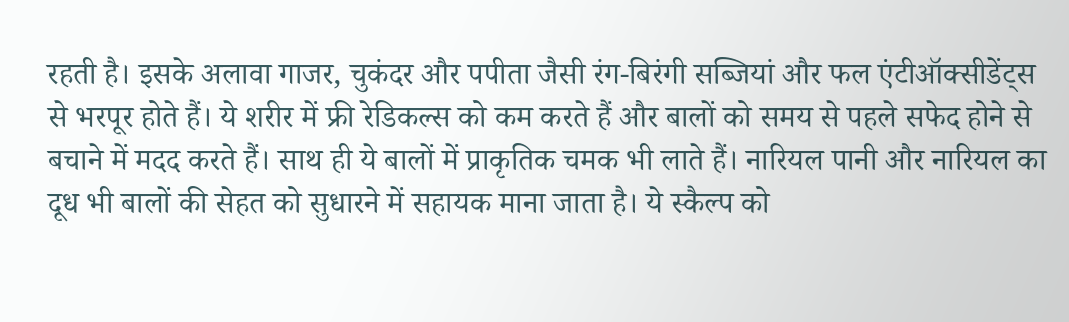रहती है। इसके अलावा गाजर, चुकंदर और पपीता जैसी रंग-बिरंगी सब्जियां और फल एंटीऑक्सीडेंट्स से भरपूर होते हैं। ये शरीर में फ्री रेडिकल्स को कम करते हैं और बालों को समय से पहले सफेद होने से बचाने में मदद करते हैं। साथ ही ये बालों में प्राकृतिक चमक भी लाते हैं। नारियल पानी और नारियल का दूध भी बालों की सेहत को सुधारने में सहायक माना जाता है। ये स्कैल्प को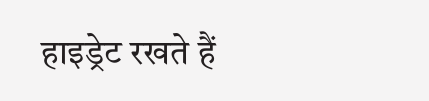हाइड्रेट रखते हैं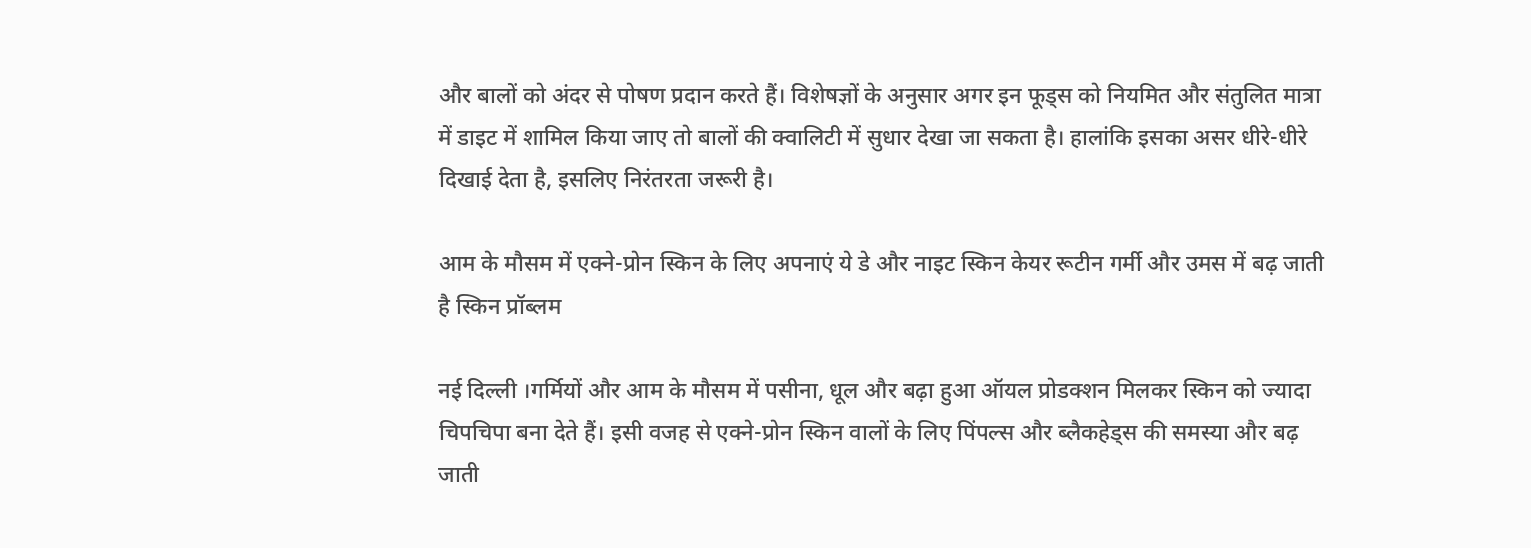और बालों को अंदर से पोषण प्रदान करते हैं। विशेषज्ञों के अनुसार अगर इन फूड्स को नियमित और संतुलित मात्रा में डाइट में शामिल किया जाए तो बालों की क्वालिटी में सुधार देखा जा सकता है। हालांकि इसका असर धीरे-धीरे दिखाई देता है, इसलिए निरंतरता जरूरी है।

आम के मौसम में एक्ने-प्रोन स्किन के लिए अपनाएं ये डे और नाइट स्किन केयर रूटीन गर्मी और उमस में बढ़ जाती है स्किन प्रॉब्लम

नई दिल्ली ।गर्मियों और आम के मौसम में पसीना, धूल और बढ़ा हुआ ऑयल प्रोडक्शन मिलकर स्किन को ज्यादा चिपचिपा बना देते हैं। इसी वजह से एक्ने-प्रोन स्किन वालों के लिए पिंपल्स और ब्लैकहेड्स की समस्या और बढ़ जाती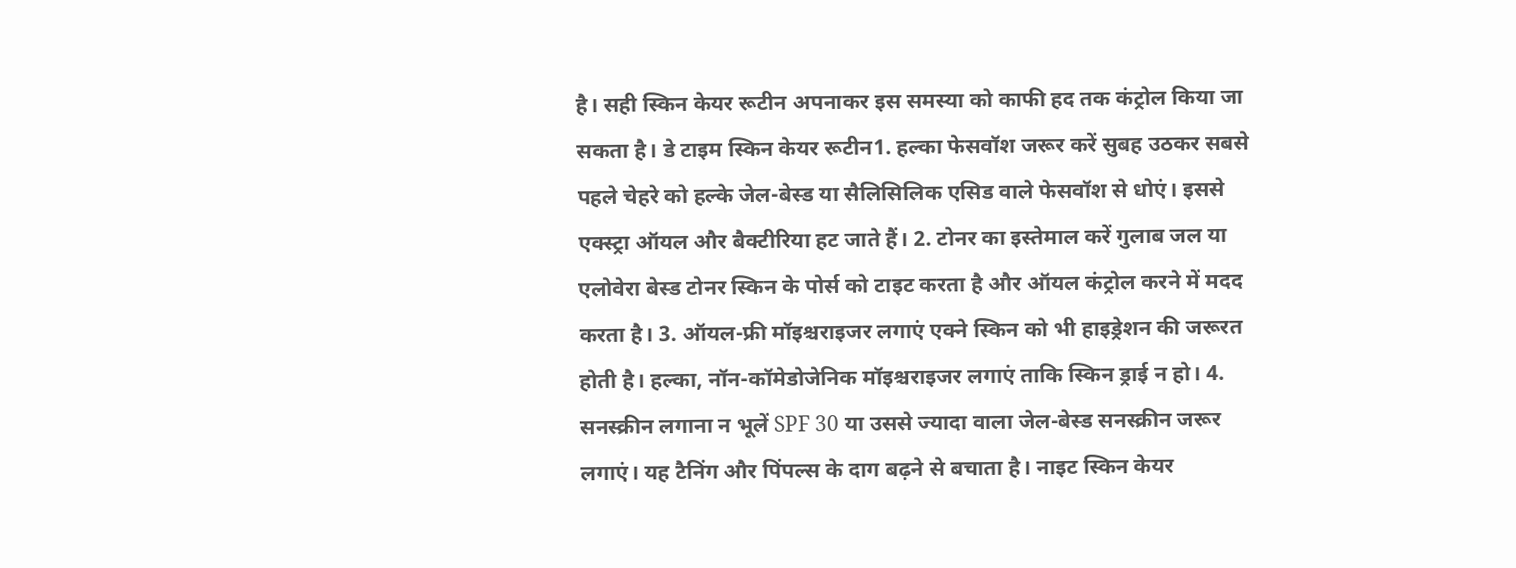है। सही स्किन केयर रूटीन अपनाकर इस समस्या को काफी हद तक कंट्रोल किया जा सकता है। डे टाइम स्किन केयर रूटीन1. हल्का फेसवॉश जरूर करें सुबह उठकर सबसे पहले चेहरे को हल्के जेल-बेस्ड या सैलिसिलिक एसिड वाले फेसवॉश से धोएं। इससे एक्स्ट्रा ऑयल और बैक्टीरिया हट जाते हैं। 2. टोनर का इस्तेमाल करें गुलाब जल या एलोवेरा बेस्ड टोनर स्किन के पोर्स को टाइट करता है और ऑयल कंट्रोल करने में मदद करता है। 3. ऑयल-फ्री मॉइश्चराइजर लगाएं एक्ने स्किन को भी हाइड्रेशन की जरूरत होती है। हल्का, नॉन-कॉमेडोजेनिक मॉइश्चराइजर लगाएं ताकि स्किन ड्राई न हो। 4. सनस्क्रीन लगाना न भूलें SPF 30 या उससे ज्यादा वाला जेल-बेस्ड सनस्क्रीन जरूर लगाएं। यह टैनिंग और पिंपल्स के दाग बढ़ने से बचाता है। नाइट स्किन केयर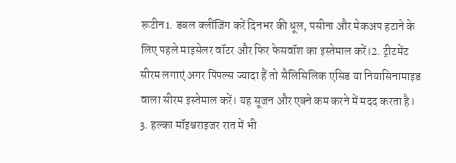रूटीन1. डबल क्लींजिंग करें दिनभर की धूल, पसीना और मेकअप हटाने के लिए पहले माइसेलर वॉटर और फिर फेसवॉश का इस्तेमाल करें।2. ट्रीटमेंट सीरम लगाएं अगर पिंपल्स ज्यादा हैं तो सैलिसिलिक एसिड या नियासिनामाइड वाला सीरम इस्तेमाल करें। यह सूजन और एक्ने कम करने में मदद करता है। 3. हल्का मॉइश्चराइजर रात में भी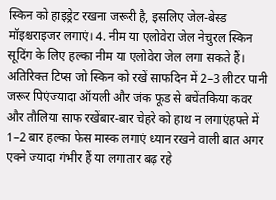स्किन को हाइड्रेट रखना जरूरी है, इसलिए जेल-बेस्ड मॉइश्चराइजर लगाएं। 4. नीम या एलोवेरा जेल नेचुरल स्किन सूदिंग के लिए हल्का नीम या एलोवेरा जेल लगा सकते हैं। अतिरिक्त टिप्स जो स्किन को रखें साफदिन में 2–3 लीटर पानी जरूर पिएंज्यादा ऑयली और जंक फूड से बचेंतकिया कवर और तौलिया साफ रखेंबार-बार चेहरे को हाथ न लगाएंहफ्ते में 1–2 बार हल्का फेस मास्क लगाएं ध्यान रखने वाली बात अगर एक्ने ज्यादा गंभीर हैं या लगातार बढ़ रहे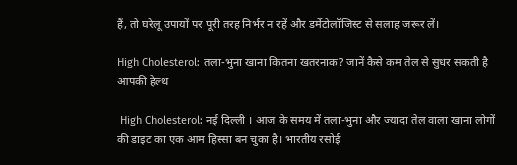हैं, तो घरेलू उपायों पर पूरी तरह निर्भर न रहें और डर्मेटोलॉजिस्ट से सलाह जरूर लें।

High Cholesterol: तला-भुना खाना कितना खतरनाक? जानें कैसे कम तेल से सुधर सकती है आपकी हेल्थ

 High Cholesterol: नई दिल्ली । आज के समय में तला-भुना और ज्यादा तेल वाला खाना लोगों की डाइट का एक आम हिस्सा बन चुका है। भारतीय रसोई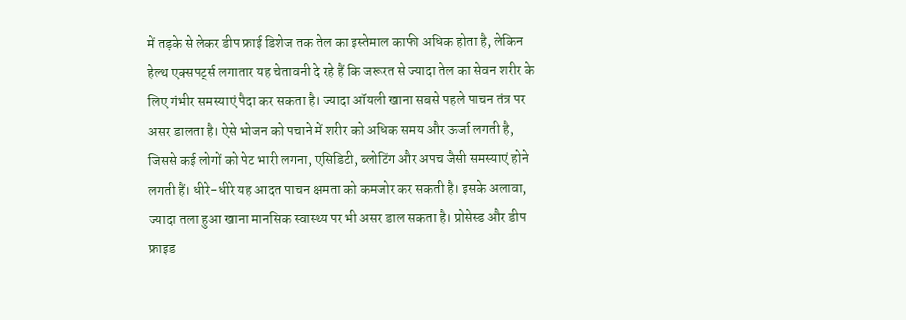में तड़के से लेकर डीप फ्राई डिशेज तक तेल का इस्तेमाल काफी अधिक होता है, लेकिन हेल्थ एक्सपर्ट्स लगातार यह चेतावनी दे रहे हैं कि जरूरत से ज्यादा तेल का सेवन शरीर के लिए गंभीर समस्याएं पैदा कर सकता है। ज्यादा ऑयली खाना सबसे पहले पाचन तंत्र पर असर डालता है। ऐसे भोजन को पचाने में शरीर को अधिक समय और ऊर्जा लगती है, जिससे कई लोगों को पेट भारी लगना, एसिडिटी, ब्लोटिंग और अपच जैसी समस्याएं होने लगती हैं। धीरे-धीरे यह आदत पाचन क्षमता को कमजोर कर सकती है। इसके अलावा, ज्यादा तला हुआ खाना मानसिक स्वास्थ्य पर भी असर डाल सकता है। प्रोसेस्ड और डीप फ्राइड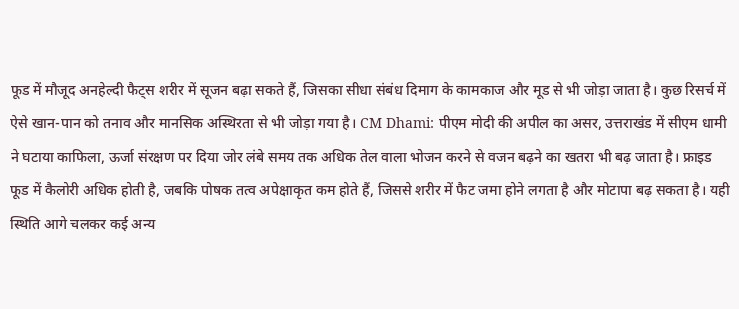फूड में मौजूद अनहेल्दी फैट्स शरीर में सूजन बढ़ा सकते हैं, जिसका सीधा संबंध दिमाग के कामकाज और मूड से भी जोड़ा जाता है। कुछ रिसर्च में ऐसे खान-पान को तनाव और मानसिक अस्थिरता से भी जोड़ा गया है। CM Dhami: पीएम मोदी की अपील का असर, उत्तराखंड में सीएम धामी ने घटाया काफिला, ऊर्जा संरक्षण पर दिया जोर लंबे समय तक अधिक तेल वाला भोजन करने से वजन बढ़ने का खतरा भी बढ़ जाता है। फ्राइड फूड में कैलोरी अधिक होती है, जबकि पोषक तत्व अपेक्षाकृत कम होते हैं, जिससे शरीर में फैट जमा होने लगता है और मोटापा बढ़ सकता है। यही स्थिति आगे चलकर कई अन्य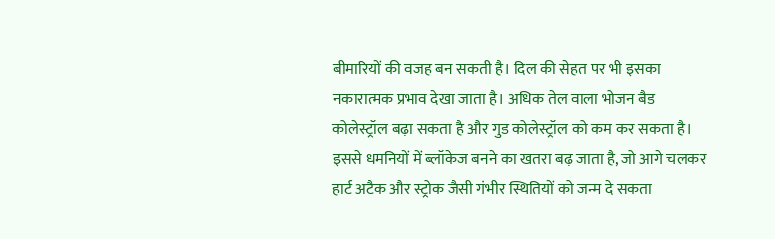बीमारियों की वजह बन सकती है। दिल की सेहत पर भी इसका नकारात्मक प्रभाव देखा जाता है। अधिक तेल वाला भोजन बैड कोलेस्ट्रॉल बढ़ा सकता है और गुड कोलेस्ट्रॉल को कम कर सकता है। इससे धमनियों में ब्लॉकेज बनने का खतरा बढ़ जाता है, जो आगे चलकर हार्ट अटैक और स्ट्रोक जैसी गंभीर स्थितियों को जन्म दे सकता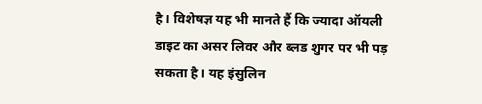है। विशेषज्ञ यह भी मानते हैं कि ज्यादा ऑयली डाइट का असर लिवर और ब्लड शुगर पर भी पड़ सकता है। यह इंसुलिन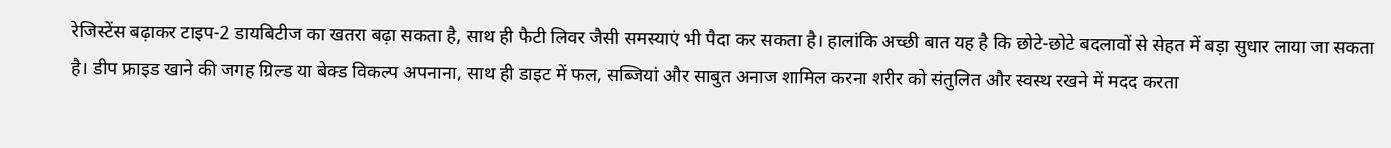रेजिस्टेंस बढ़ाकर टाइप-2 डायबिटीज का खतरा बढ़ा सकता है, साथ ही फैटी लिवर जैसी समस्याएं भी पैदा कर सकता है। हालांकि अच्छी बात यह है कि छोटे-छोटे बदलावों से सेहत में बड़ा सुधार लाया जा सकता है। डीप फ्राइड खाने की जगह ग्रिल्ड या बेक्ड विकल्प अपनाना, साथ ही डाइट में फल, सब्जियां और साबुत अनाज शामिल करना शरीर को संतुलित और स्वस्थ रखने में मदद करता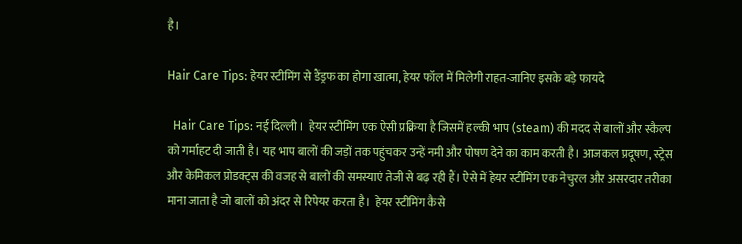है।

Hair Care Tips: हेयर स्टीमिंग से डैंड्रफ का होगा खात्मा, हेयर फॉल में मिलेगी राहत-जानिए इसके बड़े फायदे

  Hair Care Tips: नई दिल्ली ।  हेयर स्टीमिंग एक ऐसी प्रक्रिया है जिसमें हल्की भाप (steam) की मदद से बालों और स्कैल्प को गर्माहट दी जाती है। यह भाप बालों की जड़ों तक पहुंचकर उन्हें नमी और पोषण देने का काम करती है। आजकल प्रदूषण, स्ट्रेस और केमिकल प्रोडक्ट्स की वजह से बालों की समस्याएं तेजी से बढ़ रही हैं। ऐसे में हेयर स्टीमिंग एक नेचुरल और असरदार तरीका माना जाता है जो बालों को अंदर से रिपेयर करता है।  हेयर स्टीमिंग कैसे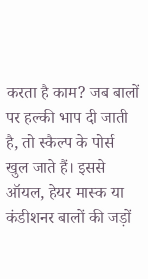करता है काम? जब बालों पर हल्की भाप दी जाती है, तो स्कैल्प के पोर्स खुल जाते हैं। इससे ऑयल, हेयर मास्क या कंडीशनर बालों की जड़ों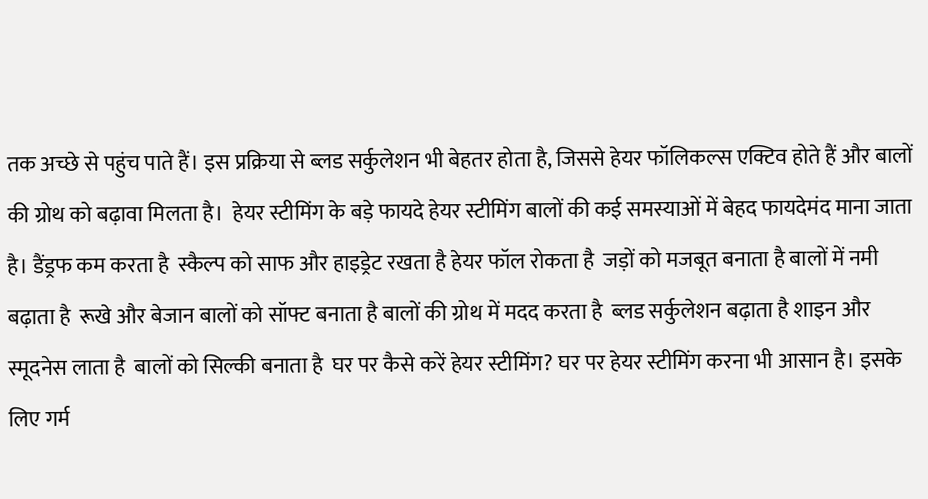तक अच्छे से पहुंच पाते हैं। इस प्रक्रिया से ब्लड सर्कुलेशन भी बेहतर होता है, जिससे हेयर फॉलिकल्स एक्टिव होते हैं और बालों की ग्रोथ को बढ़ावा मिलता है।  हेयर स्टीमिंग के बड़े फायदे हेयर स्टीमिंग बालों की कई समस्याओं में बेहद फायदेमंद माना जाता है। डैंड्रफ कम करता है  स्कैल्प को साफ और हाइड्रेट रखता है हेयर फॉल रोकता है  जड़ों को मजबूत बनाता है बालों में नमी बढ़ाता है  रूखे और बेजान बालों को सॉफ्ट बनाता है बालों की ग्रोथ में मदद करता है  ब्लड सर्कुलेशन बढ़ाता है शाइन और स्मूदनेस लाता है  बालों को सिल्की बनाता है  घर पर कैसे करें हेयर स्टीमिंग? घर पर हेयर स्टीमिंग करना भी आसान है। इसके लिए गर्म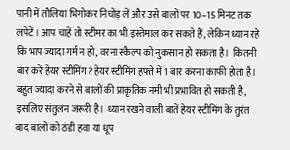पानी में तौलिया भिगोकर निचोड़ लें और उसे बालों पर 10–15 मिनट तक लपेटें। आप चाहें तो स्टीमर का भी इस्तेमाल कर सकते हैं, लेकिन ध्यान रहे कि भाप ज्यादा गर्म न हो, वरना स्कैल्प को नुकसान हो सकता है।  कितनी बार करें हेयर स्टीमिंग? हेयर स्टीमिंग हफ्ते में 1 बार करना काफी होता है। बहुत ज्यादा करने से बालों की प्राकृतिक नमी भी प्रभावित हो सकती है, इसलिए संतुलन जरूरी है।  ध्यान रखने वाली बातें हेयर स्टीमिंग के तुरंत बाद बालों को ठंडी हवा या धूप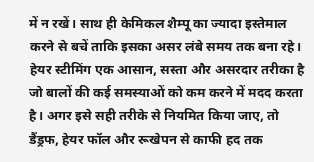में न रखें। साथ ही केमिकल शैम्पू का ज्यादा इस्तेमाल करने से बचें ताकि इसका असर लंबे समय तक बना रहे। हेयर स्टीमिंग एक आसान, सस्ता और असरदार तरीका है जो बालों की कई समस्याओं को कम करने में मदद करता है। अगर इसे सही तरीके से नियमित किया जाए, तो डैंड्रफ, हेयर फॉल और रूखेपन से काफी हद तक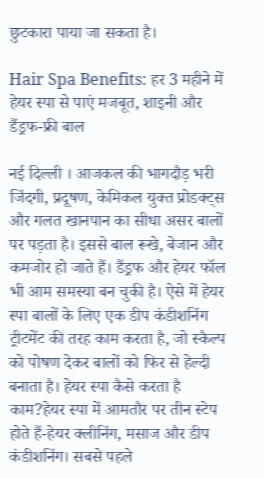छुटकारा पाया जा सकता है।

Hair Spa Benefits: हर 3 महीने में हेयर स्पा से पाएं मजबूत, शाइनी और डैंड्रफ-फ्री बाल

नई दिल्ली । आजकल की भागदौड़ भरी जिंदगी, प्रदूषण, केमिकल युक्त प्रोडक्ट्स और गलत खानपान का सीधा असर बालों पर पड़ता है। इससे बाल रूखे, बेजान और कमजोर हो जाते हैं। डैंड्रफ और हेयर फॉल भी आम समस्या बन चुकी है। ऐसे में हेयर स्पा बालों के लिए एक डीप कंडीशनिंग ट्रीटमेंट की तरह काम करता है, जो स्कैल्प को पोषण देकर बालों को फिर से हेल्दी बनाता है। हेयर स्पा कैसे करता है काम?हेयर स्पा में आमतौर पर तीन स्टेप होते हैं-हेयर क्लीनिंग, मसाज और डीप कंडीशनिंग। सबसे पहले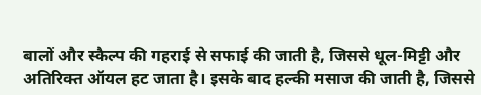बालों और स्कैल्प की गहराई से सफाई की जाती है, जिससे धूल-मिट्टी और अतिरिक्त ऑयल हट जाता है। इसके बाद हल्की मसाज की जाती है, जिससे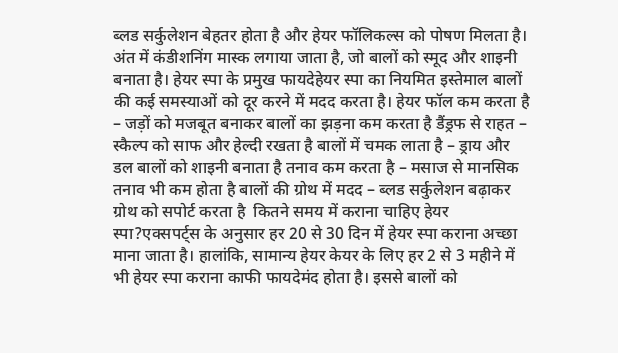ब्लड सर्कुलेशन बेहतर होता है और हेयर फॉलिकल्स को पोषण मिलता है। अंत में कंडीशनिंग मास्क लगाया जाता है, जो बालों को स्मूद और शाइनी बनाता है। हेयर स्पा के प्रमुख फायदेहेयर स्पा का नियमित इस्तेमाल बालों की कई समस्याओं को दूर करने में मदद करता है। हेयर फॉल कम करता है – जड़ों को मजबूत बनाकर बालों का झड़ना कम करता है डैंड्रफ से राहत – स्कैल्प को साफ और हेल्दी रखता है बालों में चमक लाता है – ड्राय और डल बालों को शाइनी बनाता है तनाव कम करता है – मसाज से मानसिक तनाव भी कम होता है बालों की ग्रोथ में मदद – ब्लड सर्कुलेशन बढ़ाकर ग्रोथ को सपोर्ट करता है  कितने समय में कराना चाहिए हेयर स्पा?एक्सपर्ट्स के अनुसार हर 20 से 30 दिन में हेयर स्पा कराना अच्छा माना जाता है। हालांकि, सामान्य हेयर केयर के लिए हर 2 से 3 महीने में भी हेयर स्पा कराना काफी फायदेमंद होता है। इससे बालों को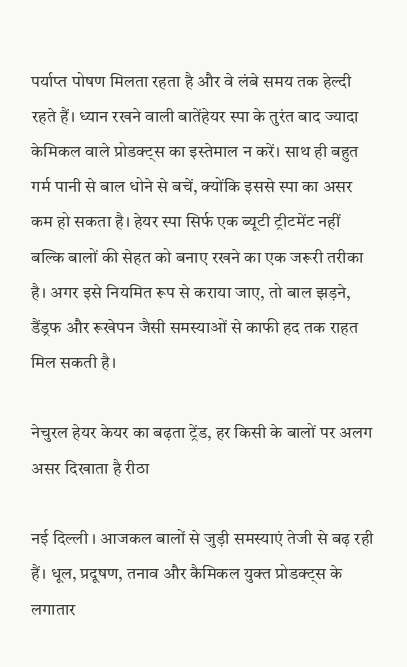पर्याप्त पोषण मिलता रहता है और वे लंबे समय तक हेल्दी रहते हैं। ध्यान रखने वाली बातेंहेयर स्पा के तुरंत बाद ज्यादा केमिकल वाले प्रोडक्ट्स का इस्तेमाल न करें। साथ ही बहुत गर्म पानी से बाल धोने से बचें, क्योंकि इससे स्पा का असर कम हो सकता है। हेयर स्पा सिर्फ एक ब्यूटी ट्रीटमेंट नहीं बल्कि बालों की सेहत को बनाए रखने का एक जरूरी तरीका है। अगर इसे नियमित रूप से कराया जाए, तो बाल झड़ने, डैंड्रफ और रूखेपन जैसी समस्याओं से काफी हद तक राहत मिल सकती है।

नेचुरल हेयर केयर का बढ़ता ट्रेंड, हर किसी के बालों पर अलग असर दिखाता है रीठा

नई दिल्ली । आजकल बालों से जुड़ी समस्याएं तेजी से बढ़ रही हैं। धूल, प्रदूषण, तनाव और कैमिकल युक्त प्रोडक्ट्स के लगातार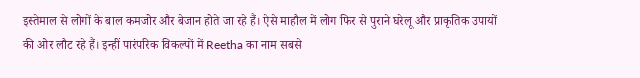इस्तेमाल से लोगों के बाल कमजोर और बेजान होते जा रहे हैं। ऐसे माहौल में लोग फिर से पुराने घरेलू और प्राकृतिक उपायों की ओर लौट रहे हैं। इन्हीं पारंपरिक विकल्पों में Reetha का नाम सबसे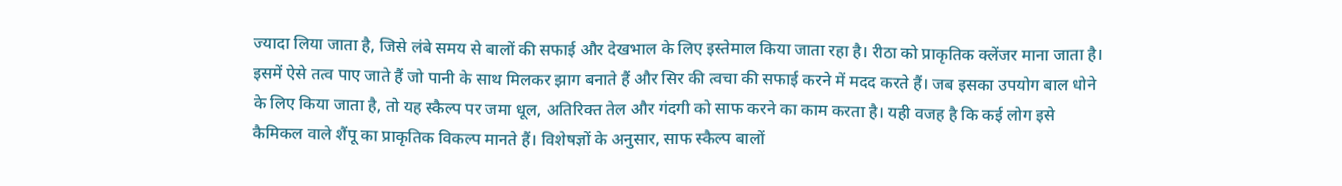ज्यादा लिया जाता है, जिसे लंबे समय से बालों की सफाई और देखभाल के लिए इस्तेमाल किया जाता रहा है। रीठा को प्राकृतिक क्लेंजर माना जाता है। इसमें ऐसे तत्व पाए जाते हैं जो पानी के साथ मिलकर झाग बनाते हैं और सिर की त्वचा की सफाई करने में मदद करते हैं। जब इसका उपयोग बाल धोने के लिए किया जाता है, तो यह स्कैल्प पर जमा धूल, अतिरिक्त तेल और गंदगी को साफ करने का काम करता है। यही वजह है कि कई लोग इसे कैमिकल वाले शैंपू का प्राकृतिक विकल्प मानते हैं। विशेषज्ञों के अनुसार, साफ स्कैल्प बालों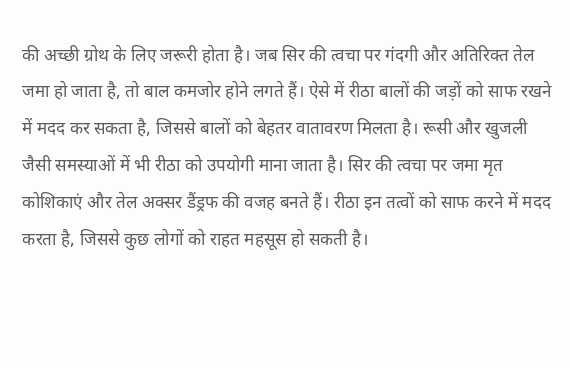की अच्छी ग्रोथ के लिए जरूरी होता है। जब सिर की त्वचा पर गंदगी और अतिरिक्त तेल जमा हो जाता है, तो बाल कमजोर होने लगते हैं। ऐसे में रीठा बालों की जड़ों को साफ रखने में मदद कर सकता है, जिससे बालों को बेहतर वातावरण मिलता है। रूसी और खुजली जैसी समस्याओं में भी रीठा को उपयोगी माना जाता है। सिर की त्वचा पर जमा मृत कोशिकाएं और तेल अक्सर डैंड्रफ की वजह बनते हैं। रीठा इन तत्वों को साफ करने में मदद करता है, जिससे कुछ लोगों को राहत महसूस हो सकती है।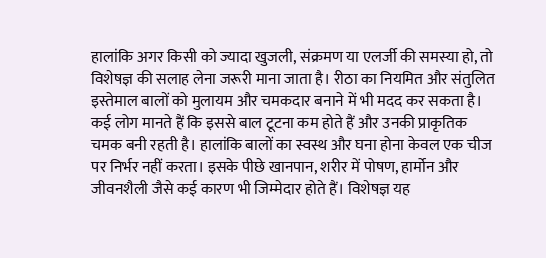हालांकि अगर किसी को ज्यादा खुजली, संक्रमण या एलर्जी की समस्या हो, तो विशेषज्ञ की सलाह लेना जरूरी माना जाता है। रीठा का नियमित और संतुलित इस्तेमाल बालों को मुलायम और चमकदार बनाने में भी मदद कर सकता है। कई लोग मानते हैं कि इससे बाल टूटना कम होते हैं और उनकी प्राकृतिक चमक बनी रहती है। हालांकि बालों का स्वस्थ और घना होना केवल एक चीज पर निर्भर नहीं करता। इसके पीछे खानपान, शरीर में पोषण, हार्मोन और जीवनशैली जैसे कई कारण भी जिम्मेदार होते हैं। विशेषज्ञ यह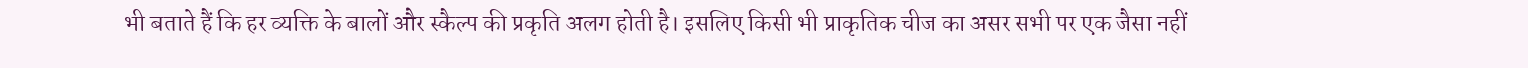भी बताते हैं कि हर व्यक्ति के बालों और स्कैल्प की प्रकृति अलग होती है। इसलिए किसी भी प्राकृतिक चीज का असर सभी पर एक जैसा नहीं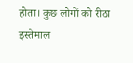होता। कुछ लोगों को रीठा इस्तेमाल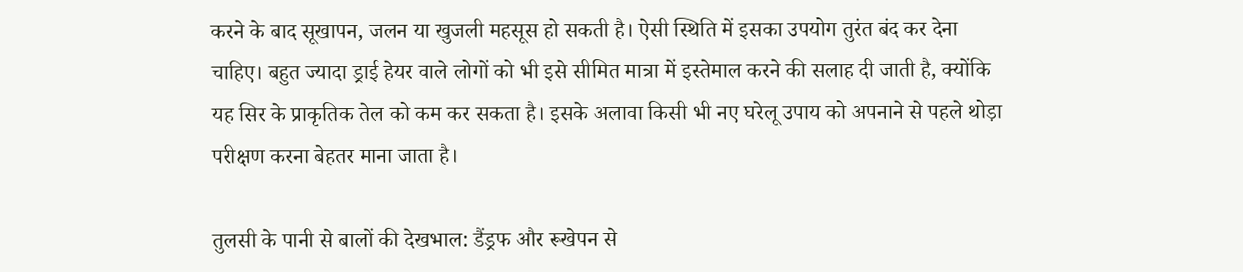करने के बाद सूखापन, जलन या खुजली महसूस हो सकती है। ऐसी स्थिति में इसका उपयोग तुरंत बंद कर देना चाहिए। बहुत ज्यादा ड्राई हेयर वाले लोगों को भी इसे सीमित मात्रा में इस्तेमाल करने की सलाह दी जाती है, क्योंकि यह सिर के प्राकृतिक तेल को कम कर सकता है। इसके अलावा किसी भी नए घरेलू उपाय को अपनाने से पहले थोड़ा परीक्षण करना बेहतर माना जाता है।

तुलसी के पानी से बालों की देखभाल: डैंड्रफ और रूखेपन से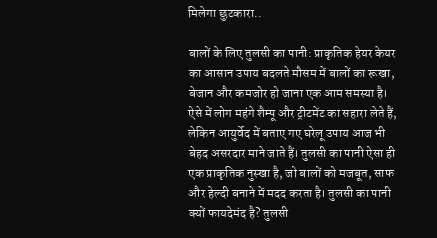मिलेगा छुटकारा..

बालों के लिए तुलसी का पानी: प्राकृतिक हेयर केयर का आसान उपाय बदलते मौसम में बालों का रूखा, बेजान और कमजोर हो जाना एक आम समस्या है। ऐसे में लोग महंगे शैम्पू और ट्रीटमेंट का सहारा लेते हैं, लेकिन आयुर्वेद में बताए गए घरेलू उपाय आज भी बेहद असरदार माने जाते हैं। तुलसी का पानी ऐसा ही एक प्राकृतिक नुस्खा है, जो बालों को मजबूत, साफ और हेल्दी बनाने में मदद करता है। तुलसी का पानी क्यों फायदेमंद है? तुलसी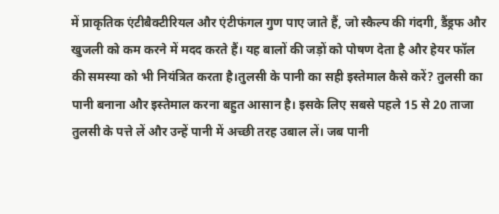में प्राकृतिक एंटीबैक्टीरियल और एंटीफंगल गुण पाए जाते हैं, जो स्कैल्प की गंदगी, डैंड्रफ और खुजली को कम करने में मदद करते हैं। यह बालों की जड़ों को पोषण देता है और हेयर फॉल की समस्या को भी नियंत्रित करता है।तुलसी के पानी का सही इस्तेमाल कैसे करें? तुलसी का पानी बनाना और इस्तेमाल करना बहुत आसान है। इसके लिए सबसे पहले 15 से 20 ताजा तुलसी के पत्ते लें और उन्हें पानी में अच्छी तरह उबाल लें। जब पानी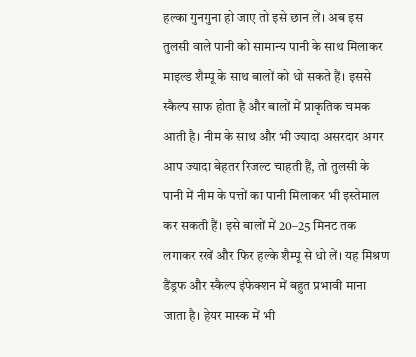हल्का गुनगुना हो जाए तो इसे छान लें। अब इस तुलसी वाले पानी को सामान्य पानी के साथ मिलाकर माइल्ड शैम्पू के साथ बालों को धो सकते हैं। इससे स्कैल्प साफ होता है और बालों में प्राकृतिक चमक आती है। नीम के साथ और भी ज्यादा असरदार अगर आप ज्यादा बेहतर रिजल्ट चाहती हैं, तो तुलसी के पानी में नीम के पत्तों का पानी मिलाकर भी इस्तेमाल कर सकती हैं। इसे बालों में 20–25 मिनट तक लगाकर रखें और फिर हल्के शैम्पू से धो लें। यह मिश्रण डैंड्रफ और स्कैल्प इंफेक्शन में बहुत प्रभावी माना जाता है। हेयर मास्क में भी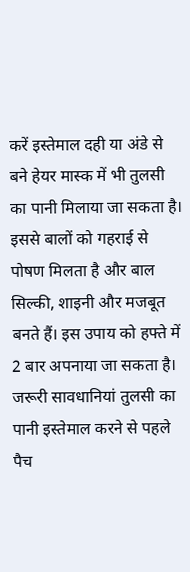करें इस्तेमाल दही या अंडे से बने हेयर मास्क में भी तुलसी का पानी मिलाया जा सकता है। इससे बालों को गहराई से पोषण मिलता है और बाल सिल्की, शाइनी और मजबूत बनते हैं। इस उपाय को हफ्ते में 2 बार अपनाया जा सकता है। जरूरी सावधानियां तुलसी का पानी इस्तेमाल करने से पहले पैच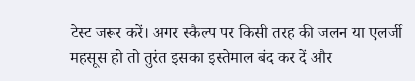टेस्ट जरूर करें। अगर स्कैल्प पर किसी तरह की जलन या एलर्जी महसूस हो तो तुरंत इसका इस्तेमाल बंद कर दें और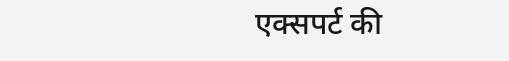एक्सपर्ट की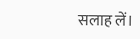सलाह लें।